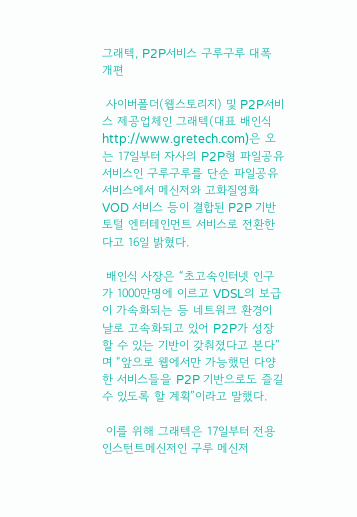그래텍, P2P서비스 구루구루 대폭 개편

 사이버폴더(웹스토리지) 및 P2P서비스 제공업체인 그래텍(대표 배인식 http://www.gretech.com)은 오는 17일부터 자사의 P2P형 파일공유 서비스인 구루구루를 단순 파일공유서비스에서 메신저와 고화질영화VOD 서비스 등이 결합된 P2P 기반 토털 엔터테인먼트 서비스로 전환한다고 16일 밝혔다.

 배인식 사장은 “초고속인터넷 인구가 1000만명에 이르고 VDSL의 보급이 가속화되는 등 네트워크 환경이 날로 고속화되고 있어 P2P가 성장할 수 있는 기반이 갖춰졌다고 본다”며 “앞으로 웹에서만 가능했던 다양한 서비스들을 P2P 기반으로도 즐길 수 있도록 할 계획”이라고 말했다.

 이를 위해 그래텍은 17일부터 전용 인스턴트메신저인 구루 메신저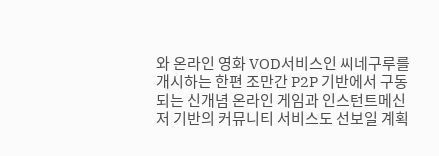와 온라인 영화 VOD서비스인 씨네구루를 개시하는 한편 조만간 P2P 기반에서 구동되는 신개념 온라인 게임과 인스턴트메신저 기반의 커뮤니티 서비스도 선보일 계획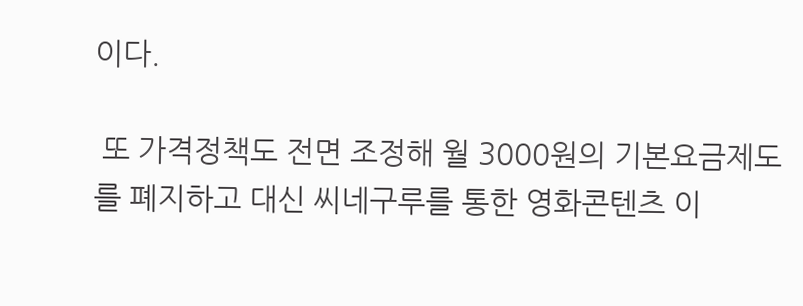이다.

 또 가격정책도 전면 조정해 월 3000원의 기본요금제도를 폐지하고 대신 씨네구루를 통한 영화콘텐츠 이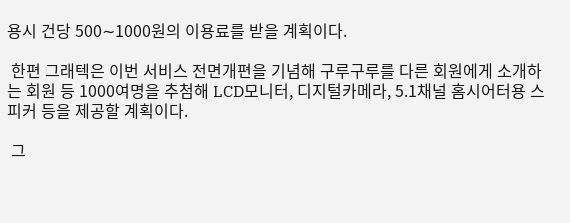용시 건당 500∼1000원의 이용료를 받을 계획이다.

 한편 그래텍은 이번 서비스 전면개편을 기념해 구루구루를 다른 회원에게 소개하는 회원 등 1000여명을 추첨해 LCD모니터, 디지털카메라, 5.1채널 홈시어터용 스피커 등을 제공할 계획이다.

 그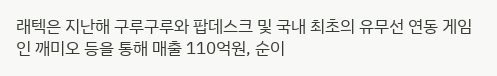래텍은 지난해 구루구루와 팝데스크 및 국내 최초의 유무선 연동 게임인 깨미오 등을 통해 매출 110억원, 순이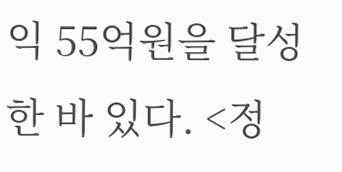익 55억원을 달성한 바 있다. <정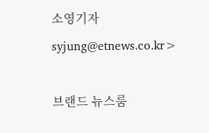소영기자 syjung@etnews.co.kr>

브랜드 뉴스룸